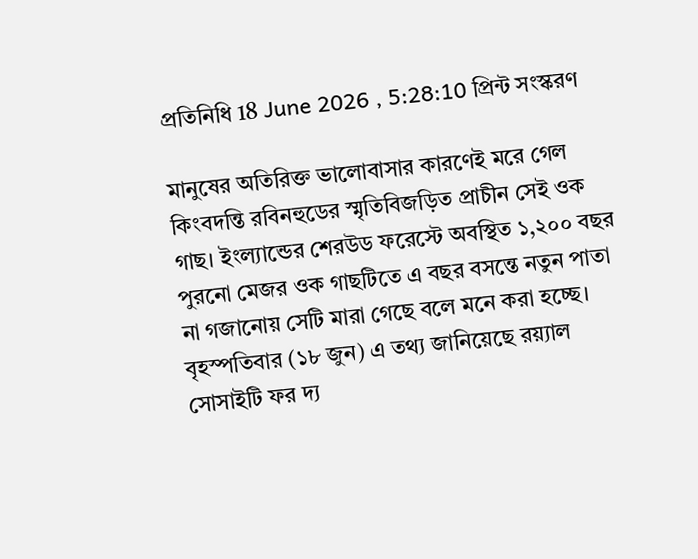প্রতিনিধি 18 June 2026 , 5:28:10 প্রিন্ট সংস্করণ

মানুষের অতিরিক্ত ভালোবাসার কারণেই মরে গেল কিংবদন্তি রবিনহুডের স্মৃতিবিজড়িত প্রাচীন সেই ওক গাছ। ইংল্যান্ডের শেরউড ফরেস্টে অবস্থিত ১,২০০ বছর পুরনো মেজর ওক গাছটিতে এ বছর বসন্তে নতুন পাতা না গজানোয় সেটি মারা গেছে বলে মনে করা হচ্ছে। বৃহস্পতিবার (১৮ জুন) এ তথ্য জানিয়েছে রয়্যাল সোসাইটি ফর দ্য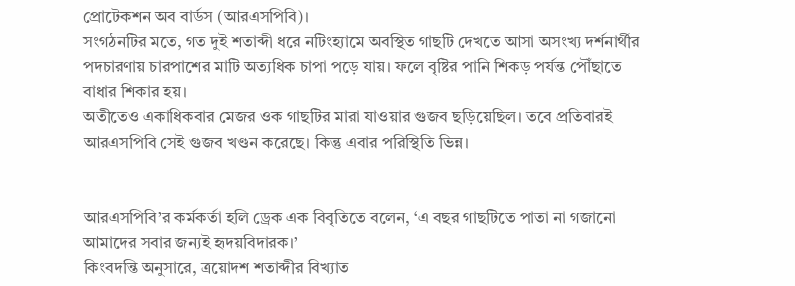প্রোটেকশন অব বার্ডস (আরএসপিবি)।
সংগঠনটির মতে, গত দুই শতাব্দী ধরে নটিংহ্যামে অবস্থিত গাছটি দেখতে আসা অসংখ্য দর্শনার্থীর পদচারণায় চারপাশের মাটি অত্যধিক চাপা পড়ে যায়। ফলে বৃষ্টির পানি শিকড় পর্যন্ত পৌঁছাতে বাধার শিকার হয়।
অতীতেও একাধিকবার মেজর ওক গাছটির মারা যাওয়ার গুজব ছড়িয়েছিল। তবে প্রতিবারই আরএসপিবি সেই গুজব খণ্ডন করেছে। কিন্তু এবার পরিস্থিতি ভিন্ন।


আরএসপিবি’র কর্মকর্তা হলি ড্রেক এক বিবৃতিতে বলেন, ‘এ বছর গাছটিতে পাতা না গজানো আমাদের সবার জন্যই হৃদয়বিদারক।’
কিংবদন্তি অনুসারে, ত্রয়োদশ শতাব্দীর বিখ্যাত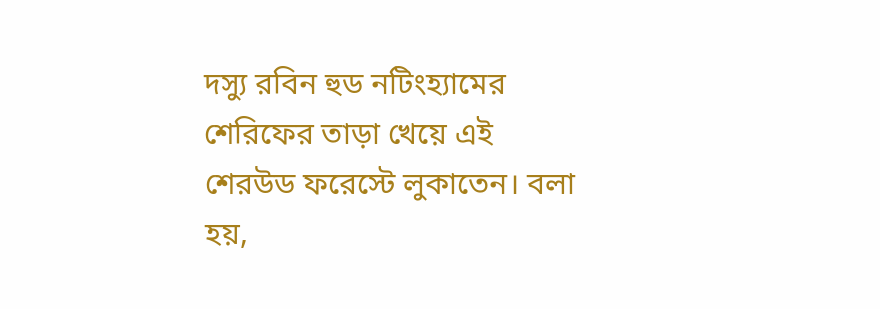দস্যু রবিন হুড নটিংহ্যামের শেরিফের তাড়া খেয়ে এই শেরউড ফরেস্টে লুকাতেন। বলা হয়,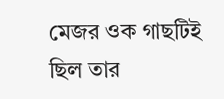মেজর ওক গাছটিই ছিল তার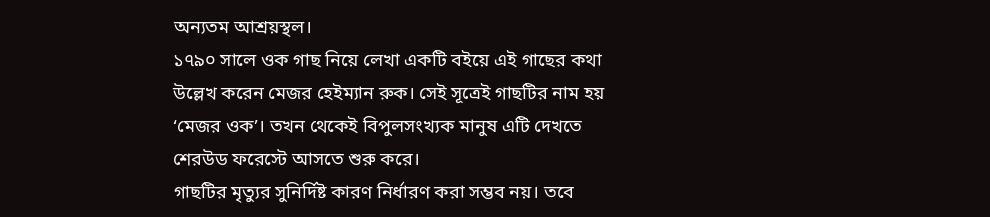অন্যতম আশ্রয়স্থল।
১৭৯০ সালে ওক গাছ নিয়ে লেখা একটি বইয়ে এই গাছের কথা উল্লেখ করেন মেজর হেইম্যান রুক। সেই সূত্রেই গাছটির নাম হয় ‘মেজর ওক’। তখন থেকেই বিপুলসংখ্যক মানুষ এটি দেখতে শেরউড ফরেস্টে আসতে শুরু করে।
গাছটির মৃত্যুর সুনির্দিষ্ট কারণ নির্ধারণ করা সম্ভব নয়। তবে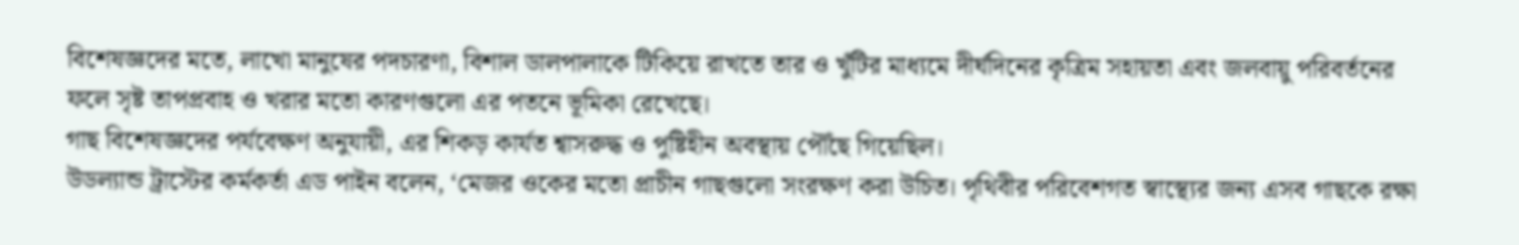বিশেষজ্ঞদের মতে, লাখো মানুষের পদচারণা, বিশাল ডালপালাকে টিকিয়ে রাখতে তার ও খুঁটির মাধ্যমে দীর্ঘদিনের কৃত্রিম সহায়তা এবং জলবায়ু পরিবর্তনের ফলে সৃষ্ট তাপপ্রবাহ ও খরার মতো কারণগুলো এর পতনে ভূমিকা রেখেছে।
গাছ বিশেষজ্ঞদের পর্যবেক্ষণ অনুযায়ী, এর শিকড় কার্যত শ্বাসরুদ্ধ ও পুষ্টিহীন অবস্থায় পৌঁছে গিয়েছিল।
উডল্যান্ড ট্রাস্টের কর্মকর্তা এড পাইন বলেন, ‘মেজর ওকের মতো প্রাচীন গাছগুলো সংরক্ষণ করা উচিত। পৃথিবীর পরিবেশগত স্বাস্থ্যের জন্য এসব গাছকে রক্ষা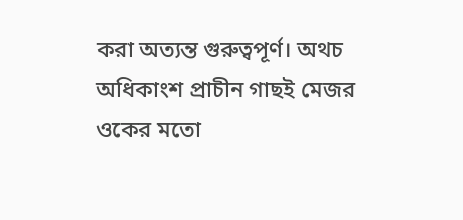করা অত্যন্ত গুরুত্বপূর্ণ। অথচ অধিকাংশ প্রাচীন গাছই মেজর ওকের মতো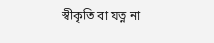স্বীকৃতি বা যত্ন না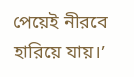পেয়েই নীরবে হারিয়ে যায়।’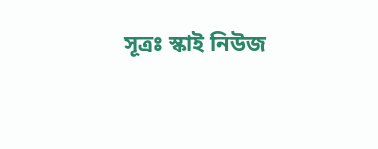সূত্রঃ স্কাই নিউজ